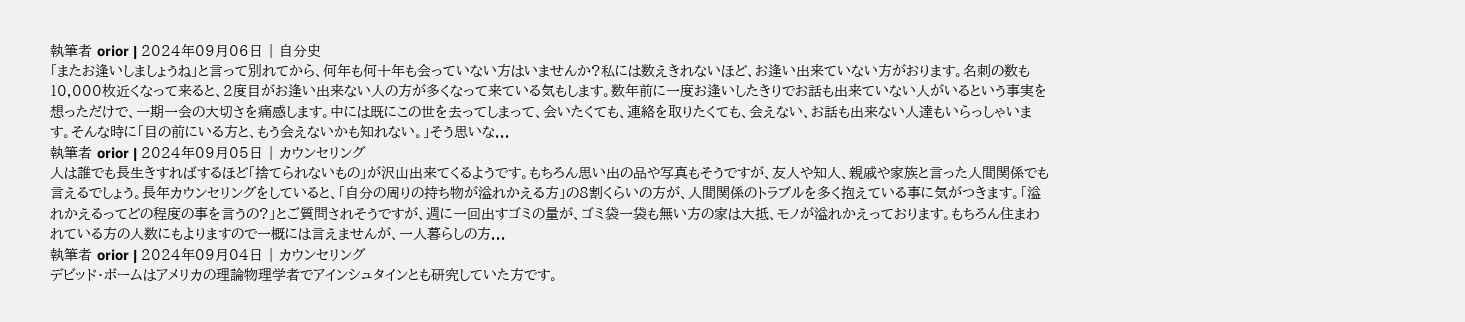執筆者 orior | 2024年09月06日 | 自分史
「またお逢いしましょうね」と言って別れてから、何年も何十年も会っていない方はいませんか?私には数えきれないほど、お逢い出来ていない方がおります。名刺の数も10,000枚近くなって来ると、2度目がお逢い出来ない人の方が多くなって来ている気もします。数年前に一度お逢いしたきりでお話も出来ていない人がいるという事実を想っただけで、一期一会の大切さを痛感します。中には既にこの世を去ってしまって、会いたくても、連絡を取りたくても、会えない、お話も出来ない人達もいらっしゃいます。そんな時に「目の前にいる方と、もう会えないかも知れない。」そう思いな...
執筆者 orior | 2024年09月05日 | カウンセリング
人は誰でも長生きすればするほど「捨てられないもの」が沢山出来てくるようです。もちろん思い出の品や写真もそうですが、友人や知人、親戚や家族と言った人間関係でも言えるでしょう。長年カウンセリングをしていると、「自分の周りの持ち物が溢れかえる方」の8割くらいの方が、人間関係のトラブルを多く抱えている事に気がつきます。「溢れかえるってどの程度の事を言うの?」とご質問されそうですが、週に一回出すゴミの量が、ゴミ袋一袋も無い方の家は大抵、モノが溢れかえっております。もちろん住まわれている方の人数にもよりますので一概には言えませんが、一人暮らしの方...
執筆者 orior | 2024年09月04日 | カウンセリング
デビッド・ボームはアメリカの理論物理学者でアインシュタインとも研究していた方です。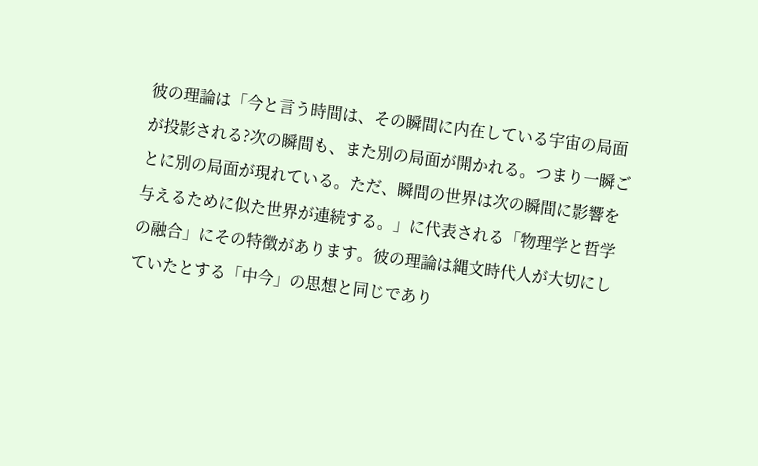彼の理論は「今と言う時間は、その瞬間に内在している宇宙の局面が投影される?次の瞬間も、また別の局面が開かれる。つまり一瞬ごとに別の局面が現れている。ただ、瞬間の世界は次の瞬間に影響を与えるために似た世界が連続する。」に代表される「物理学と哲学の融合」にその特徴があります。彼の理論は縄文時代人が大切にしていたとする「中今」の思想と同じであり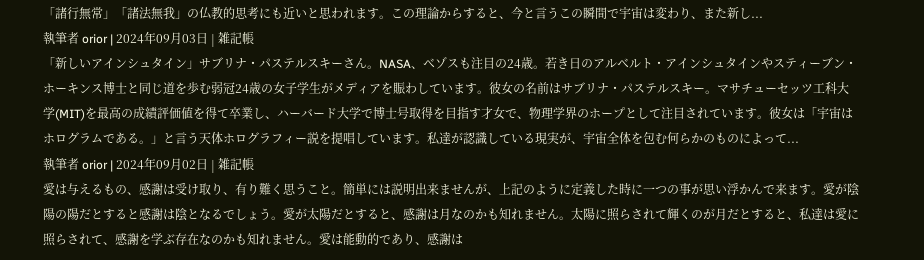「諸行無常」「諸法無我」の仏教的思考にも近いと思われます。この理論からすると、今と言うこの瞬間で宇宙は変わり、また新し...
執筆者 orior | 2024年09月03日 | 雑記帳
「新しいアインシュタイン」サブリナ・パステルスキーさん。NASA、ベゾスも注目の24歳。若き日のアルベルト・アインシュタインやスティーブン・ホーキンス博士と同じ道を歩む弱冠24歳の女子学生がメディアを賑わしています。彼女の名前はサブリナ・パステルスキー。マサチューセッツ工科大学(MIT)を最高の成績評価値を得て卒業し、ハーバード大学で博士号取得を目指す才女で、物理学界のホープとして注目されています。彼女は「宇宙はホログラムである。」と言う天体ホログラフィー説を提唱しています。私達が認識している現実が、宇宙全体を包む何らかのものによって...
執筆者 orior | 2024年09月02日 | 雑記帳
愛は与えるもの、感謝は受け取り、有り難く思うこと。簡単には説明出来ませんが、上記のように定義した時に一つの事が思い浮かんで来ます。愛が陰陽の陽だとすると感謝は陰となるでしょう。愛が太陽だとすると、感謝は月なのかも知れません。太陽に照らされて輝くのが月だとすると、私達は愛に照らされて、感謝を学ぶ存在なのかも知れません。愛は能動的であり、感謝は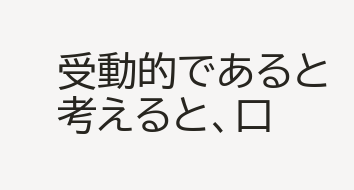受動的であると考えると、口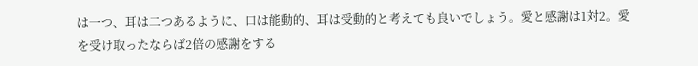は一つ、耳は二つあるように、口は能動的、耳は受動的と考えても良いでしょう。愛と感謝は1対2。愛を受け取ったならば2倍の感謝をする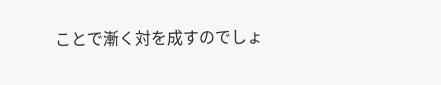ことで漸く対を成すのでしょ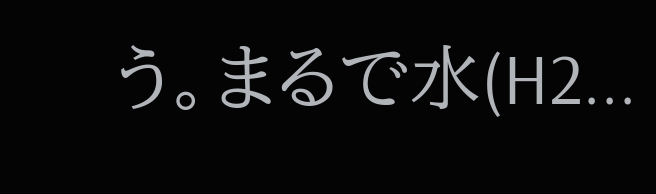う。まるで水(H2...